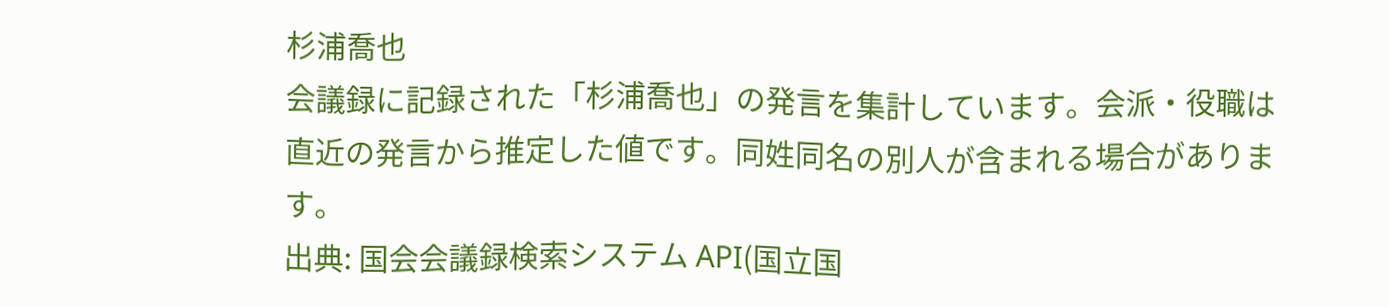杉浦喬也
会議録に記録された「杉浦喬也」の発言を集計しています。会派・役職は直近の発言から推定した値です。同姓同名の別人が含まれる場合があります。
出典: 国会会議録検索システム API(国立国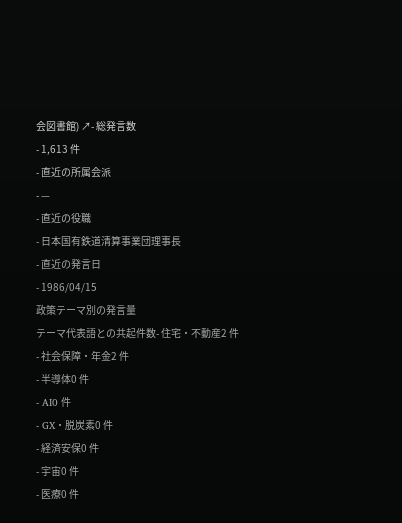会図書館) ↗- 総発言数
- 1,613 件
- 直近の所属会派
- —
- 直近の役職
- 日本国有鉄道清算事業団理事長
- 直近の発言日
- 1986/04/15
政策テーマ別の発言量
テーマ代表語との共起件数- 住宅・不動産2 件
- 社会保障・年金2 件
- 半導体0 件
- AI0 件
- GX・脱炭素0 件
- 経済安保0 件
- 宇宙0 件
- 医療0 件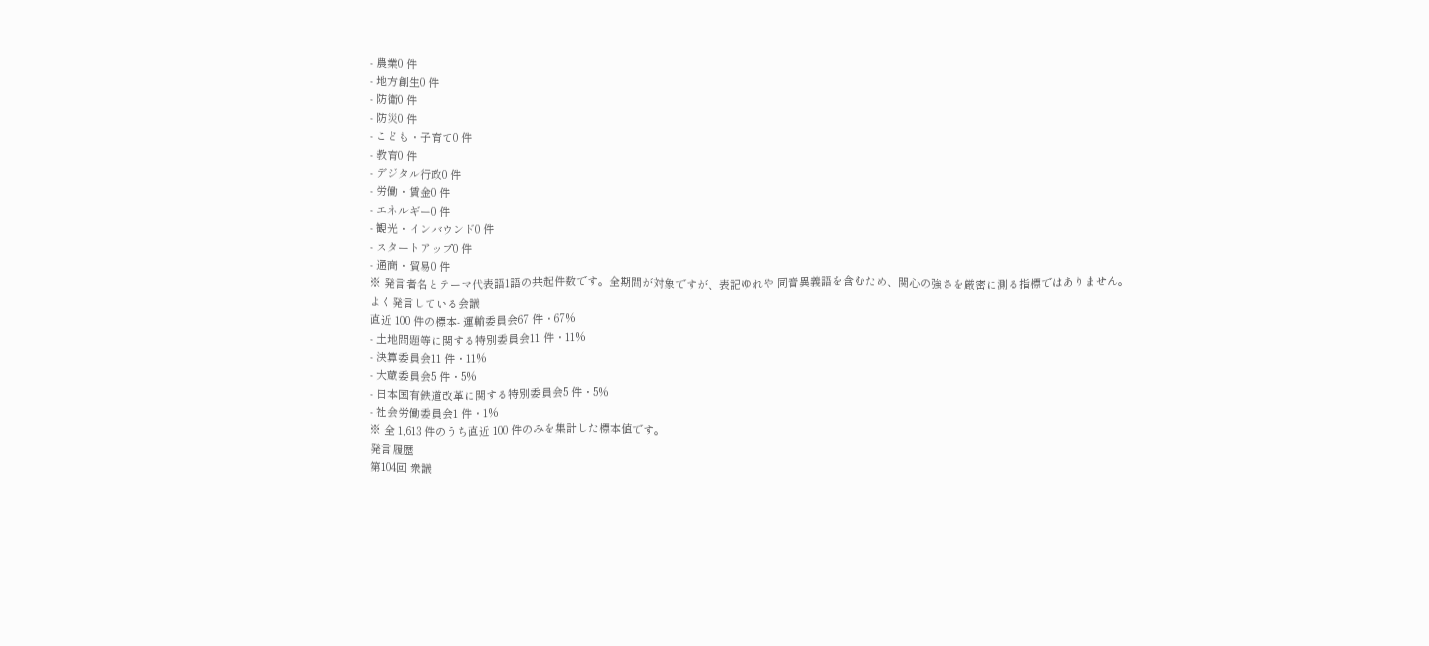- 農業0 件
- 地方創生0 件
- 防衛0 件
- 防災0 件
- こども・子育て0 件
- 教育0 件
- デジタル行政0 件
- 労働・賃金0 件
- エネルギー0 件
- 観光・インバウンド0 件
- スタートアップ0 件
- 通商・貿易0 件
※ 発言者名とテーマ代表語1語の共起件数です。全期間が対象ですが、表記ゆれや 同音異義語を含むため、関心の強さを厳密に測る指標ではありません。
よく発言している会議
直近 100 件の標本- 運輸委員会67 件・67%
- 土地問題等に関する特別委員会11 件・11%
- 決算委員会11 件・11%
- 大蔵委員会5 件・5%
- 日本国有鉄道改革に関する特別委員会5 件・5%
- 社会労働委員会1 件・1%
※ 全 1,613 件のうち直近 100 件のみを集計した標本値です。
発言履歴
第104回 衆議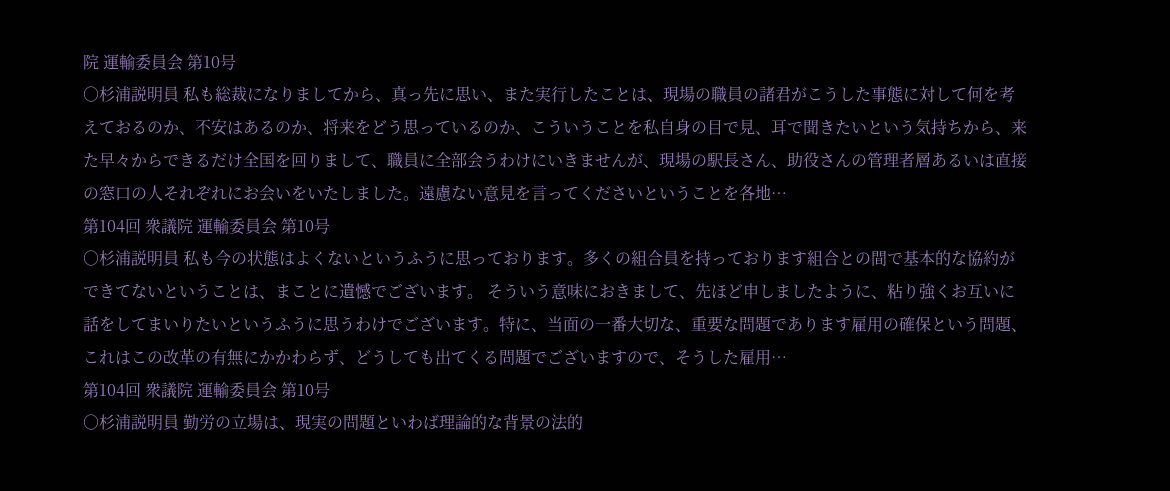院 運輸委員会 第10号
○杉浦説明員 私も総裁になりましてから、真っ先に思い、また実行したことは、現場の職員の諸君がこうした事態に対して何を考えておるのか、不安はあるのか、将来をどう思っているのか、こういうことを私自身の目で見、耳で聞きたいという気持ちから、来た早々からできるだけ全国を回りまして、職員に全部会うわけにいきませんが、現場の駅長さん、助役さんの管理者層あるいは直接の窓口の人それぞれにお会いをいたしました。遠慮ない意見を言ってくださいということを各地…
第104回 衆議院 運輸委員会 第10号
○杉浦説明員 私も今の状態はよくないというふうに思っております。多くの組合員を持っております組合との間で基本的な協約ができてないということは、まことに遺憾でございます。 そういう意味におきまして、先ほど申しましたように、粘り強くお互いに話をしてまいりたいというふうに思うわけでございます。特に、当面の一番大切な、重要な問題であります雇用の確保という問題、これはこの改革の有無にかかわらず、どうしても出てくる問題でございますので、そうした雇用…
第104回 衆議院 運輸委員会 第10号
○杉浦説明員 勤労の立場は、現実の問題といわば理論的な背景の法的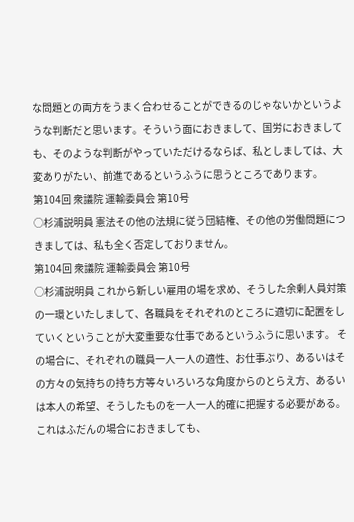な問題との両方をうまく合わせることができるのじゃないかというような判断だと思います。そういう面におきまして、国労におきましても、そのような判断がやっていただけるならば、私としましては、大変ありがたい、前進であるというふうに思うところであります。
第104回 衆議院 運輸委員会 第10号
○杉浦説明員 憲法その他の法規に従う団結権、その他の労働問題につきましては、私も全く否定しておりません。
第104回 衆議院 運輸委員会 第10号
○杉浦説明員 これから新しい雇用の場を求め、そうした余剰人員対策の一環といたしまして、各職員をそれぞれのところに適切に配置をしていくということが大変重要な仕事であるというふうに思います。 その場合に、それぞれの職員一人一人の適性、お仕事ぶり、あるいはその方々の気持ちの持ち方等々いろいろな角度からのとらえ方、あるいは本人の希望、そうしたものを一人一人的確に把握する必要がある。これはふだんの場合におきましても、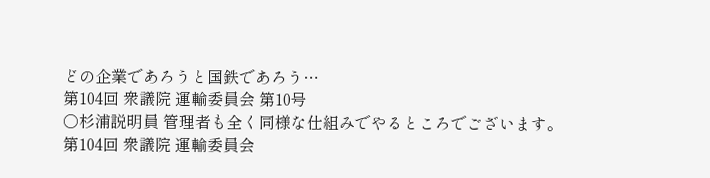どの企業であろうと国鉄であろう…
第104回 衆議院 運輸委員会 第10号
○杉浦説明員 管理者も全く同様な仕組みでやるところでございます。
第104回 衆議院 運輸委員会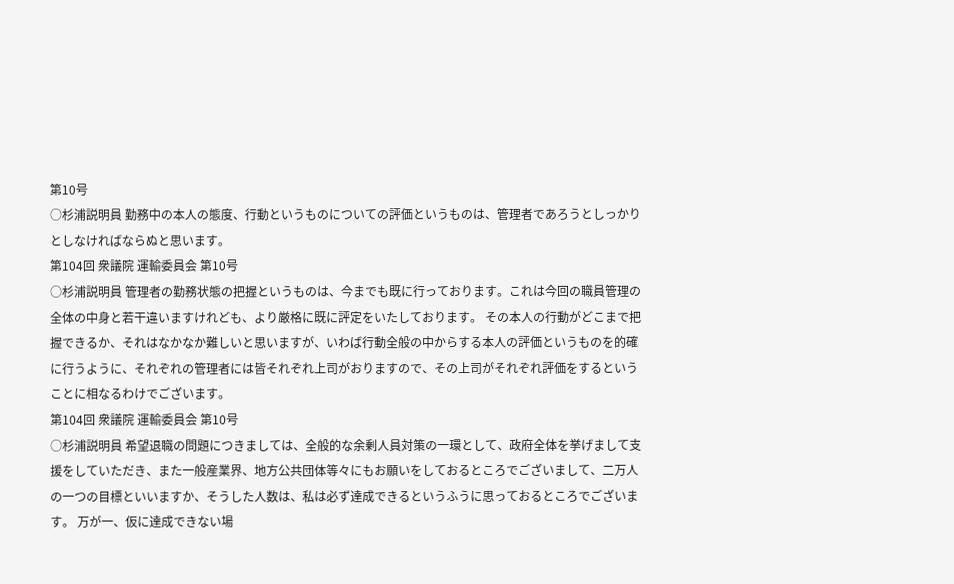第10号
○杉浦説明員 勤務中の本人の態度、行動というものについての評価というものは、管理者であろうとしっかりとしなければならぬと思います。
第104回 衆議院 運輸委員会 第10号
○杉浦説明員 管理者の勤務状態の把握というものは、今までも既に行っております。これは今回の職員管理の全体の中身と若干違いますけれども、より厳格に既に評定をいたしております。 その本人の行動がどこまで把握できるか、それはなかなか難しいと思いますが、いわば行動全般の中からする本人の評価というものを的確に行うように、それぞれの管理者には皆それぞれ上司がおりますので、その上司がそれぞれ評価をするということに相なるわけでございます。
第104回 衆議院 運輸委員会 第10号
○杉浦説明員 希望退職の問題につきましては、全般的な余剰人員対策の一環として、政府全体を挙げまして支援をしていただき、また一般産業界、地方公共団体等々にもお願いをしておるところでございまして、二万人の一つの目標といいますか、そうした人数は、私は必ず達成できるというふうに思っておるところでございます。 万が一、仮に達成できない場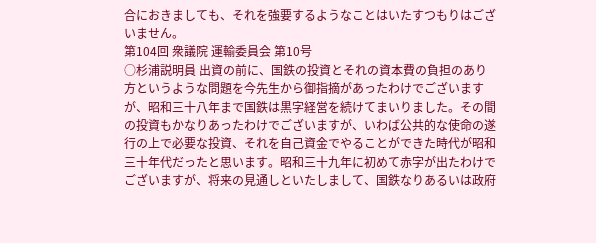合におきましても、それを強要するようなことはいたすつもりはございません。
第104回 衆議院 運輸委員会 第10号
○杉浦説明員 出資の前に、国鉄の投資とそれの資本費の負担のあり方というような問題を今先生から御指摘があったわけでございますが、昭和三十八年まで国鉄は黒字経営を続けてまいりました。その間の投資もかなりあったわけでございますが、いわば公共的な使命の遂行の上で必要な投資、それを自己資金でやることができた時代が昭和三十年代だったと思います。昭和三十九年に初めて赤字が出たわけでございますが、将来の見通しといたしまして、国鉄なりあるいは政府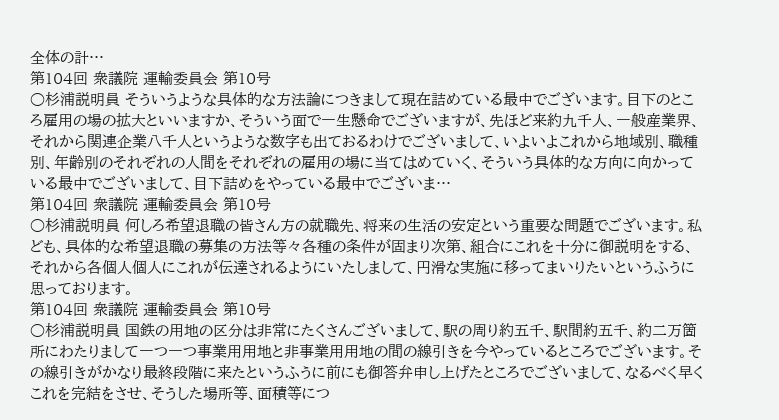全体の計…
第104回 衆議院 運輸委員会 第10号
○杉浦説明員 そういうような具体的な方法論につきまして現在詰めている最中でございます。目下のところ雇用の場の拡大といいますか、そういう面で一生懸命でございますが、先ほど来約九千人、一般産業界、それから関連企業八千人というような数字も出ておるわけでございまして、いよいよこれから地域別、職種別、年齢別のそれぞれの人間をそれぞれの雇用の場に当てはめていく、そういう具体的な方向に向かっている最中でございまして、目下詰めをやっている最中でございま…
第104回 衆議院 運輸委員会 第10号
○杉浦説明員 何しろ希望退職の皆さん方の就職先、将来の生活の安定という重要な問題でございます。私ども、具体的な希望退職の募集の方法等々各種の条件が固まり次第、組合にこれを十分に御説明をする、それから各個人個人にこれが伝達されるようにいたしまして、円滑な実施に移ってまいりたいというふうに思っております。
第104回 衆議院 運輸委員会 第10号
○杉浦説明員 国鉄の用地の区分は非常にたくさんございまして、駅の周り約五千、駅間約五千、約二万箇所にわたりまして一つ一つ事業用用地と非事業用用地の間の線引きを今やっているところでございます。その線引きがかなり最終段階に来たというふうに前にも御答弁申し上げたところでございまして、なるべく早くこれを完結をさせ、そうした場所等、面積等につ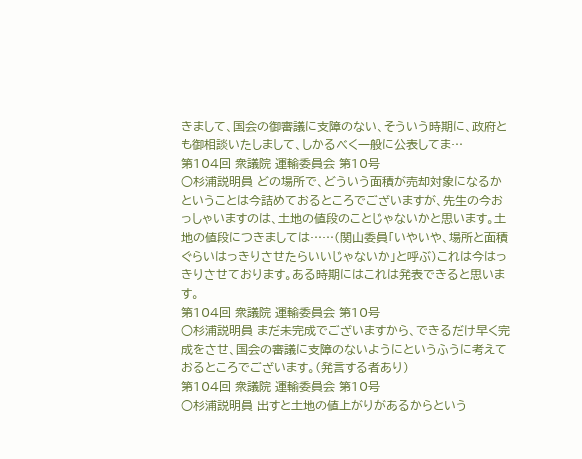きまして、国会の御審議に支障のない、そういう時期に、政府とも御相談いたしまして、しかるべく一般に公表してま…
第104回 衆議院 運輸委員会 第10号
○杉浦説明員 どの場所で、どういう面積が売却対象になるかということは今詰めておるところでございますが、先生の今おっしゃいますのは、土地の値段のことじゃないかと思います。土地の値段につきましては……(関山委員「いやいや、場所と面積ぐらいはっきりさせたらいいじゃないか」と呼ぶ)これは今はっきりさせております。ある時期にはこれは発表できると思います。
第104回 衆議院 運輸委員会 第10号
○杉浦説明員 まだ未完成でございますから、できるだけ早く完成をさせ、国会の審議に支障のないようにというふうに考えておるところでございます。(発言する者あり)
第104回 衆議院 運輸委員会 第10号
○杉浦説明員 出すと土地の値上がりがあるからという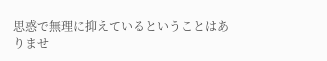思惑で無理に抑えているということはありませ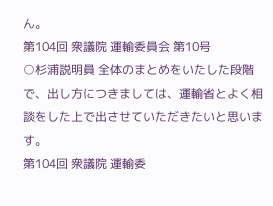ん。
第104回 衆議院 運輸委員会 第10号
○杉浦説明員 全体のまとめをいたした段階で、出し方につきましては、運輸省とよく相談をした上で出させていただきたいと思います。
第104回 衆議院 運輸委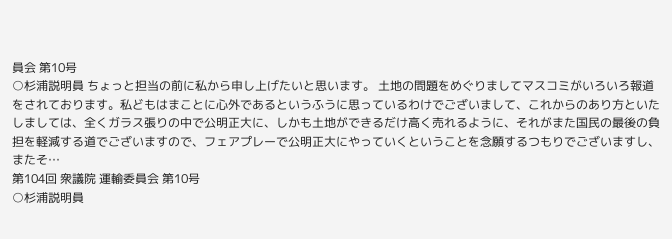員会 第10号
○杉浦説明員 ちょっと担当の前に私から申し上げたいと思います。 土地の問題をめぐりましてマスコミがいろいろ報道をされております。私どもはまことに心外であるというふうに思っているわけでございまして、これからのあり方といたしましては、全くガラス張りの中で公明正大に、しかも土地ができるだけ高く売れるように、それがまた国民の最後の負担を軽減する道でございますので、フェアプレーで公明正大にやっていくということを念願するつもりでございますし、またそ…
第104回 衆議院 運輸委員会 第10号
○杉浦説明員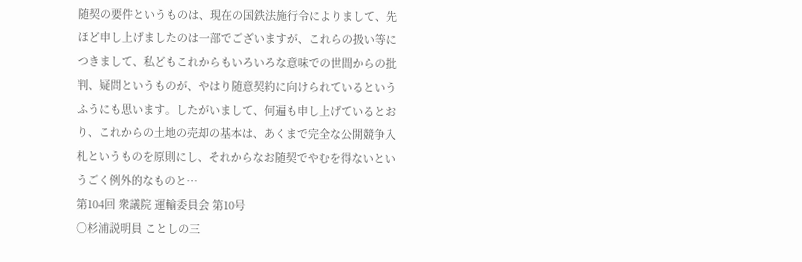随契の要件というものは、現在の国鉄法施行令によりまして、先ほど申し上げましたのは一部でございますが、これらの扱い等につきまして、私どもこれからもいろいろな意味での世間からの批判、疑問というものが、やはり随意契約に向けられているというふうにも思います。したがいまして、何遍も申し上げているとおり、これからの土地の売却の基本は、あくまで完全な公開競争入札というものを原則にし、それからなお随契でやむを得ないというごく例外的なものと…
第104回 衆議院 運輸委員会 第10号
○杉浦説明員 ことしの三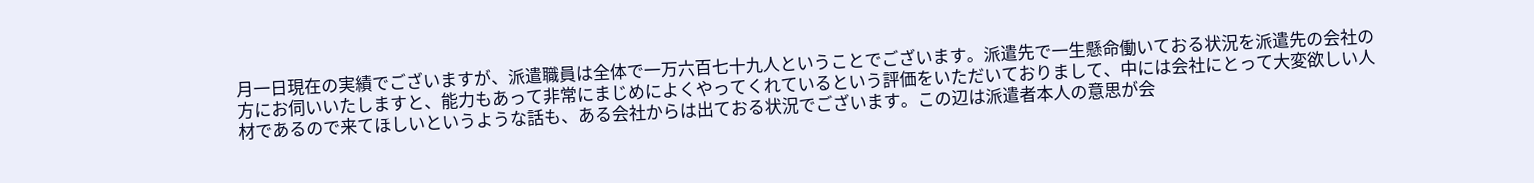月一日現在の実績でございますが、派遣職員は全体で一万六百七十九人ということでございます。派遣先で一生懸命働いておる状況を派遣先の会社の方にお伺いいたしますと、能力もあって非常にまじめによくやってくれているという評価をいただいておりまして、中には会社にとって大変欲しい人材であるので来てほしいというような話も、ある会社からは出ておる状況でございます。この辺は派遣者本人の意思が会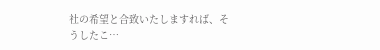社の希望と合致いたしますれば、そうしたこ…